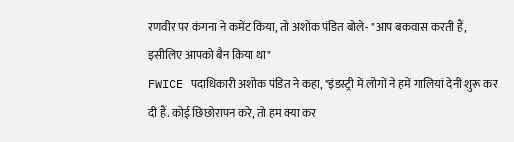रणवीर पर कंगना ने कमेंट किया, तो अशोक पंडित बोले- "आप बकवास करती हैं, इसीलिए आपको बैन किया था"
FWICE पदाधिकारी अशोक पंडित ने कहा, "इंडस्ट्री में लोगों ने हमें गालियां देनी शुरू कर दी हैं. कोई छिछोरापन करे, तो हम क्या कर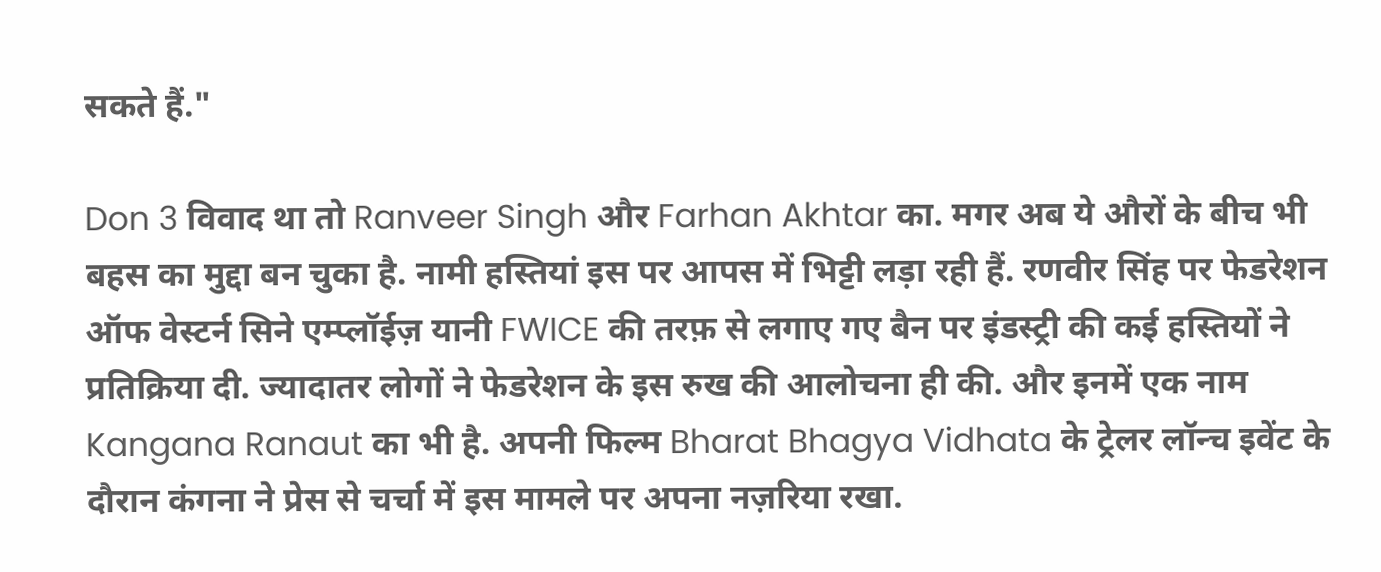सकते हैं."

Don 3 विवाद था तो Ranveer Singh और Farhan Akhtar का. मगर अब ये औरों के बीच भी बहस का मुद्दा बन चुका है. नामी हस्तियां इस पर आपस में भिट्टी लड़ा रही हैं. रणवीर सिंह पर फेडरेशन ऑफ वेस्टर्न सिने एम्प्लॉईज़ यानी FWICE की तरफ़ से लगाए गए बैन पर इंडस्ट्री की कई हस्तियों ने प्रतिक्रिया दी. ज्यादातर लोगों ने फेडरेशन के इस रुख की आलोचना ही की. और इनमें एक नाम Kangana Ranaut का भी है. अपनी फिल्म Bharat Bhagya Vidhata के ट्रेलर लॉन्च इवेंट के दौरान कंगना ने प्रेस से चर्चा में इस मामले पर अपना नज़रिया रखा.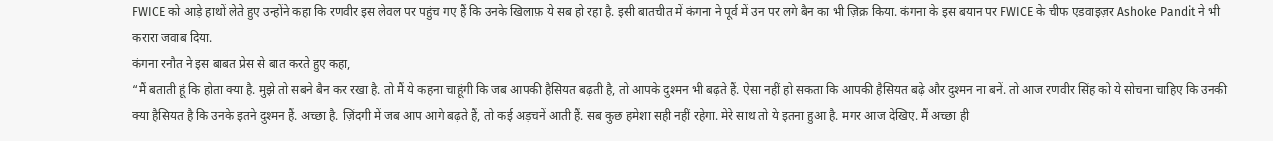FWICE को आड़े हाथों लेते हुए उन्होंने कहा कि रणवीर इस लेवल पर पहुंच गए हैं कि उनके खिलाफ़ ये सब हो रहा है. इसी बातचीत में कंगना ने पूर्व में उन पर लगे बैन का भी ज़िक्र किया. कंगना के इस बयान पर FWICE के चीफ एडवाइज़र Ashoke Pandit ने भी करारा जवाब दिया.
कंगना रनौत ने इस बाबत प्रेस से बात करते हुए कहा,
“मैं बताती हूं कि होता क्या है. मुझे तो सबने बैन कर रखा है. तो मैं ये कहना चाहूंगी कि जब आपकी हैसियत बढ़ती है, तो आपके दुश्मन भी बढ़ते हैं. ऐसा नहीं हो सकता कि आपकी हैसियत बढ़े और दुश्मन ना बनें. तो आज रणवीर सिंह को ये सोचना चाहिए कि उनकी क्या हैसियत है कि उनके इतने दुश्मन हैं. अच्छा है. ज़िंदगी में जब आप आगे बढ़ते हैं, तो कई अड़चनें आती हैं. सब कुछ हमेशा सही नहीं रहेगा. मेरे साथ तो ये इतना हुआ है. मगर आज देखिए. मैं अच्छा ही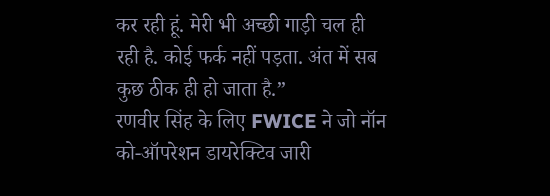कर रही हूं. मेरी भी अच्छी गाड़ी चल ही रही है. कोई फर्क नहीं पड़ता. अंत में सब कुछ ठीक ही हो जाता है.”
रणवीर सिंह के लिए FWICE ने जो नॉन को-ऑपरेशन डायरेक्टिव जारी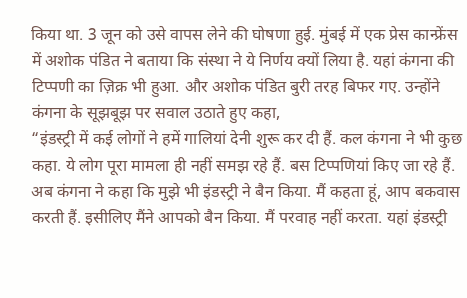किया था. 3 जून को उसे वापस लेने की घोषणा हुई. मुंबई में एक प्रेस कान्फ्रेंस में अशोक पंडित ने बताया कि संस्था ने ये निर्णय क्यों लिया है. यहां कंगना की टिप्पणी का ज़िक्र भी हुआ. और अशोक पंडित बुरी तरह बिफर गए. उन्होंने कंगना के सूझबूझ पर सवाल उठाते हुए कहा,
“इंडस्ट्री में कई लोगों ने हमें गालियां देनी शुरू कर दी हैं. कल कंगना ने भी कुछ कहा. ये लोग पूरा मामला ही नहीं समझ रहे हैं. बस टिप्पणियां किए जा रहे हैं. अब कंगना ने कहा कि मुझे भी इंडस्ट्री ने बैन किया. मैं कहता हूं, आप बकवास करती हैं. इसीलिए मैंने आपको बैन किया. मैं परवाह नहीं करता. यहां इंडस्ट्री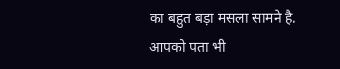का बहुत बड़ा मसला सामने है. आपको पता भी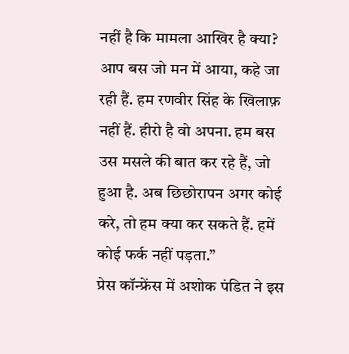नहीं है कि मामला आखिर है क्या? आप बस जो मन में आया, कहे जा रही हैं. हम रणवीर सिंह के खिलाफ़ नहीं हैं. हीरो है वो अपना. हम बस उस मसले की बात कर रहे हैं, जो हुआ है. अब छिछोरापन अगर कोई करे, तो हम क्या कर सकते हैं. हमें कोई फर्क नहीं पड़ता.”
प्रेस कॉन्फ्रेंस में अशोक पंडित ने इस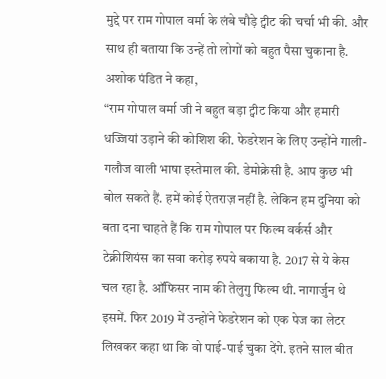मुद्दे पर राम गोपाल वर्मा के लंबे चौड़े ट्वीट की चर्चा भी की. और साथ ही बताया कि उन्हें तो लोगों को बहुत पैसा चुकाना है. अशोक पंडित ने कहा,
“राम गोपाल वर्मा जी ने बहुत बड़ा ट्वीट किया और हमारी धज्जियां उड़ाने की कोशिश की. फेडरेशन के लिए उन्होंने गाली-गलौज वाली भाषा इस्तेमाल की. डेमोक्रेसी है. आप कुछ भी बोल सकते हैं. हमें कोई ऐतराज़ नहीं है. लेकिन हम दुनिया को बता दना चाहते हैं कि राम गोपाल पर फिल्म वर्कर्स और टेक्नीशियंस का सवा करोड़ रुपये बकाया है. 2017 से ये केस चल रहा है. ऑफिसर नाम की तेलुगु फिल्म थी. नागार्जुन थे इसमें. फिर 2019 में उन्होंने फेडरेशन को एक पेज का लेटर लिखकर कहा था कि वो पाई-पाई चुका देंगे. इतने साल बीत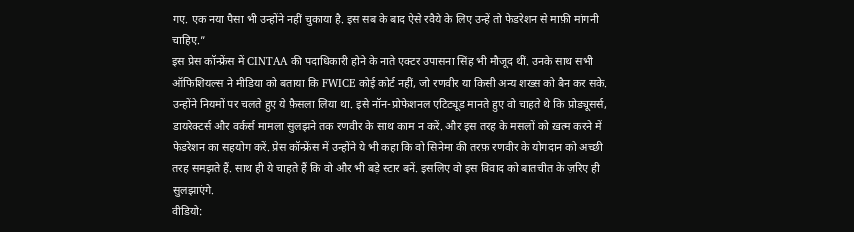गए. एक नया पैसा भी उन्होंने नहीं चुकाया है. इस सब के बाद ऐसे रवैये के लिए उन्हें तो फेडरेशन से माफ़ी मांगनी चाहिए.”
इस प्रेस कॉन्फ्रेंस में CINTAA की पदाधिकारी होने के नाते एक्टर उपासना सिंह भी मौजूद थीं. उनके साथ सभी ऑफिशियल्स ने मीडिया को बताया कि FWICE कोई कोर्ट नहीं, जो रणवीर या किसी अन्य शख्स को बैन कर सके. उन्होंने नियमों पर चलते हुए ये फ़ैसला लिया था. इसे नॉन-प्रोफेशनल एटिट्यूड मानते हुए वो चाहते थे कि प्रोड्यूसर्स, डायरेक्टर्स और वर्कर्स मामला सुलझने तक रणवीर के साथ काम न करें. और इस तरह के मसलों को ख़त्म करने में फेडरेशन का सहयोग करें. प्रेस कॉन्फ्रेंस में उन्होंने ये भी कहा कि वो सिनेमा की तरफ़ रणवीर के योगदान को अच्छी तरह समझते हैं. साथ ही ये चाहते हैं कि वो और भी बड़े स्टार बनें. इसलिए वो इस विवाद को बातचीत के ज़रिए ही सुलझाएंगे.
वीडियो: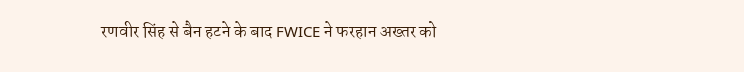रणवीर सिंह से बैन हटने के बाद FWICE ने फरहान अख्तर को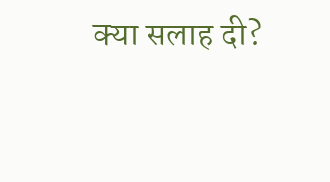क्या सलाह दी?